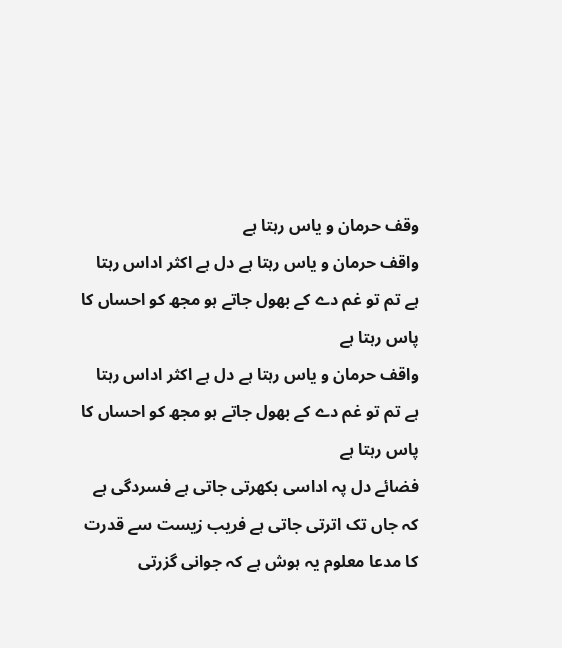وقف حرمان و یاس رہتا ہے
واقف حرمان و یاس رہتا ہے دل ہے اکثر اداس رہتا ہے تم تو غم دے کے بھول جاتے ہو مجھ کو احساں کا پاس رہتا ہے
واقف حرمان و یاس رہتا ہے دل ہے اکثر اداس رہتا ہے تم تو غم دے کے بھول جاتے ہو مجھ کو احساں کا پاس رہتا ہے
فضائے دل پہ اداسی بکھرتی جاتی ہے فسردگی ہے کہ جاں تک اترتی جاتی ہے فریب زیست سے قدرت کا مدعا معلوم یہ ہوش ہے کہ جوانی گزرتی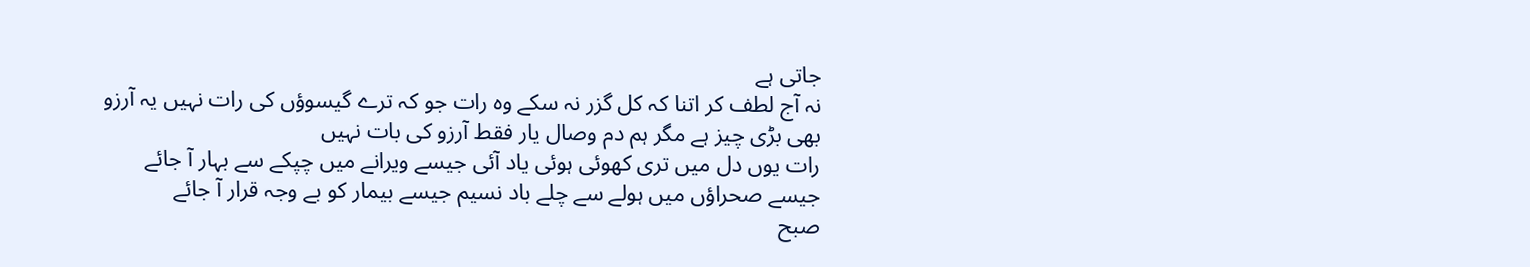جاتی ہے
نہ آج لطف کر اتنا کہ کل گزر نہ سکے وہ رات جو کہ ترے گیسوؤں کی رات نہیں یہ آرزو بھی بڑی چیز ہے مگر ہم دم وصال یار فقط آرزو کی بات نہیں
رات یوں دل میں تری کھوئی ہوئی یاد آئی جیسے ویرانے میں چپکے سے بہار آ جائے جیسے صحراؤں میں ہولے سے چلے باد نسیم جیسے بیمار کو بے وجہ قرار آ جائے
صبح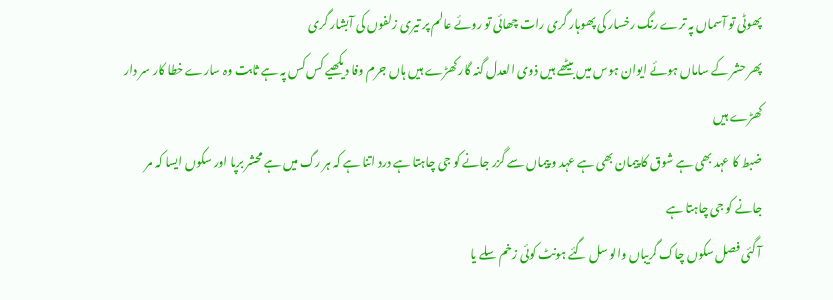پھوٹی تو آسماں پہ ترے رنگ رخسار کی پھوہار گری رات چھائی تو روئے عالم پر تیری زلفوں کی آبشار گری
پھر حشر کے ساماں ہوئے ایوان ہوس میں بیٹھے ہیں ذوی العدل گنہ گار کھڑے ہیں ہاں جرم وفا دیکھیے کس کس پہ ہے ثابت وہ سارے خطا کار سر دار کھڑے ہیں
ضبط کا عہد بھی ہے شوق کا پیمان بھی ہے عہد و پیماں سے گزر جانے کو جی چاہتا ہے درد اتنا ہے کہ ہر رگ میں ہے محشر برپا اور سکوں ایسا کہ مر جانے کو جی چاہتا ہے
آ گئی فصل سکوں چاک گریباں والو سل گئے ہونٹ کوئی زخم سلے یا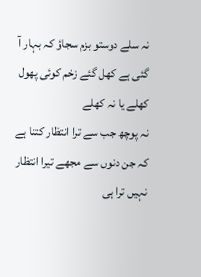نہ سلے دوستو بزم سجاؤ کہ بہار آ گئی ہے کھل گئے زخم کوئی پھول کھلے یا نہ کھلے
نہ پوچھ جب سے ترا انتظار کتنا ہے کہ جن دنوں سے مجھے تیرا انتظار نہیں ترا ہی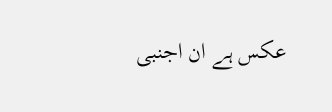عکس ہے ان اجنبی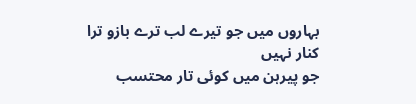بہاروں میں جو تیرے لب ترے بازو ترا کنار نہیں
جو پیرہن میں کوئی تار محتسب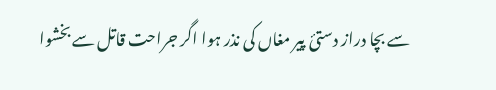سے بچا دراز دستئ پیر مغاں کی نذر ہوا اگر جراحت قاتل سے بخشوا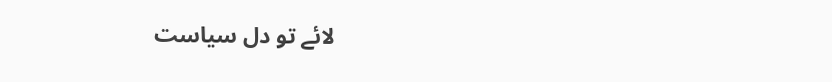لائے تو دل سیاست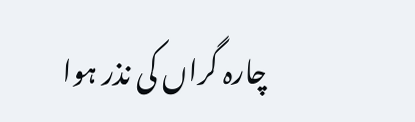چارہ گراں کی نذر ہوا